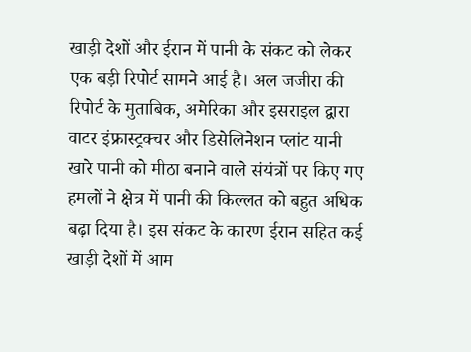खाड़ी देशों और ईरान में पानी के संकट को लेकर एक बड़ी रिपोर्ट सामने आई है। अल जजीरा की रिपोर्ट के मुताबिक, अमेरिका और इसराइल द्वारा वाटर इंफ्रास्ट्रक्चर और डिसेलिनेशन प्लांट यानी खारे पानी को मीठा बनाने वाले संयंत्रों पर किए गए हमलों ने क्षेत्र में पानी की किल्लत को बहुत अधिक बढ़ा दिया है। इस संकट के कारण ईरान सहित कई खाड़ी देशों में आम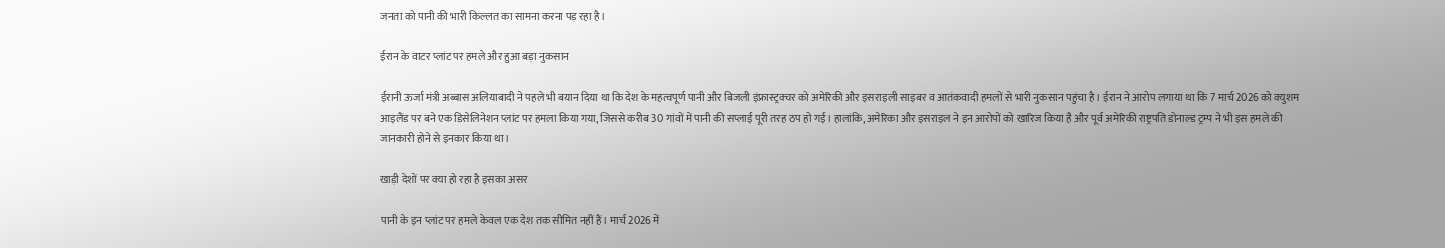जनता को पानी की भारी किल्लत का सामना करना पड़ रहा है।

ईरान के वाटर प्लांट पर हमले और हुआ बड़ा नुकसान

ईरानी ऊर्जा मंत्री अब्बास अलियाबादी ने पहले भी बयान दिया था कि देश के महत्वपूर्ण पानी और बिजली इंफ्रास्ट्रक्चर को अमेरिकी और इसराइली साइबर व आतंकवादी हमलों से भारी नुकसान पहुंचा है। ईरान ने आरोप लगाया था कि 7 मार्च 2026 को क्युशम आइलैंड पर बने एक डिसेलिनेशन प्लांट पर हमला किया गया, जिससे करीब 30 गांवों में पानी की सप्लाई पूरी तरह ठप हो गई। हालांकि, अमेरिका और इसराइल ने इन आरोपों को खारिज किया है और पूर्व अमेरिकी राष्ट्रपति डोनाल्ड ट्रम्प ने भी इस हमले की जानकारी होने से इनकार किया था।

खाड़ी देशों पर क्या हो रहा है इसका असर

पानी के इन प्लांट पर हमले केवल एक देश तक सीमित नहीं हैं। मार्च 2026 में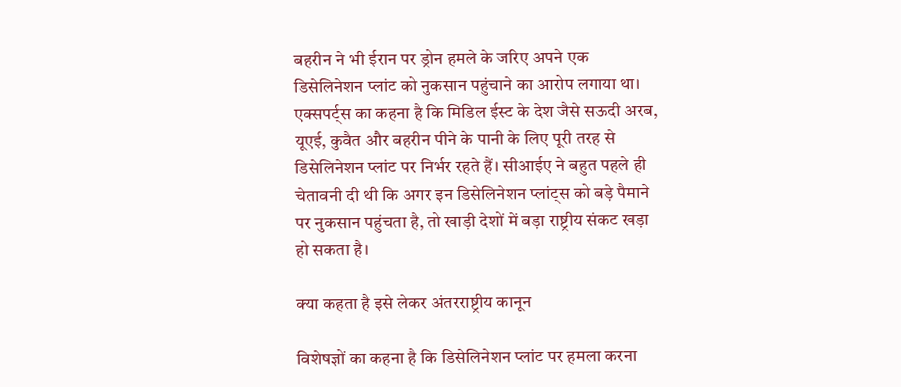बहरीन ने भी ईरान पर ड्रोन हमले के जरिए अपने एक डिसेलिनेशन प्लांट को नुकसान पहुंचाने का आरोप लगाया था। एक्सपर्ट्स का कहना है कि मिडिल ईस्ट के देश जैसे सऊदी अरब, यूएई, कुवैत और बहरीन पीने के पानी के लिए पूरी तरह से डिसेलिनेशन प्लांट पर निर्भर रहते हैं। सीआईए ने बहुत पहले ही चेतावनी दी थी कि अगर इन डिसेलिनेशन प्लांट्स को बड़े पैमाने पर नुकसान पहुंचता है, तो खाड़ी देशों में बड़ा राष्ट्रीय संकट खड़ा हो सकता है।

क्या कहता है इसे लेकर अंतरराष्ट्रीय कानून

विशेषज्ञों का कहना है कि डिसेलिनेशन प्लांट पर हमला करना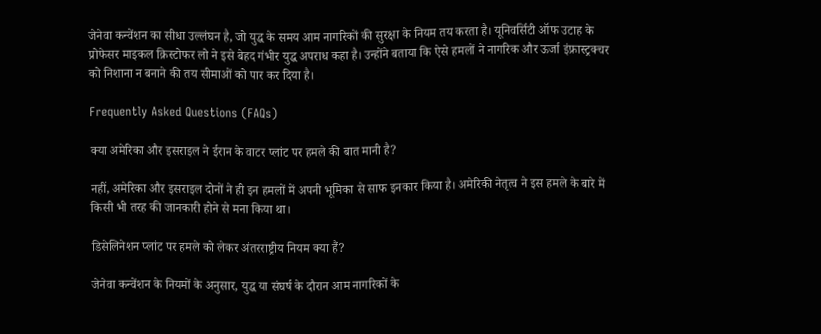जेनेवा कन्वेंशन का सीधा उल्लंघन है, जो युद्ध के समय आम नागरिकों की सुरक्षा के नियम तय करता है। यूनिवर्सिटी ऑफ उटाह के प्रोफेसर माइकल क्रिस्टोफर लो ने इसे बेहद गंभीर युद्ध अपराध कहा है। उन्होंने बताया कि ऐसे हमलों ने नागरिक और ऊर्जा इंफ्रास्ट्रक्चर को निशाना न बनाने की तय सीमाओं को पार कर दिया है।

Frequently Asked Questions (FAQs)

क्या अमेरिका और इसराइल ने ईरान के वाटर प्लांट पर हमले की बात मानी है?

नहीं, अमेरिका और इसराइल दोनों ने ही इन हमलों में अपनी भूमिका से साफ इनकार किया है। अमेरिकी नेतृत्व ने इस हमले के बारे में किसी भी तरह की जानकारी होने से मना किया था।

डिसेलिनेशन प्लांट पर हमले को लेकर अंतरराष्ट्रीय नियम क्या हैं?

जेनेवा कन्वेंशन के नियमों के अनुसार, युद्ध या संघर्ष के दौरान आम नागरिकों के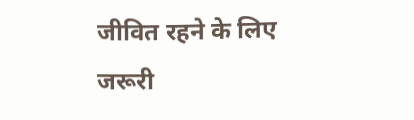जीवित रहने के लिए जरूरी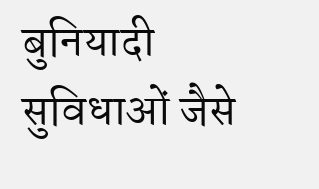बुनियादी सुविधाओं जैसे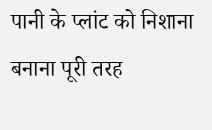पानी के प्लांट को निशाना बनाना पूरी तरह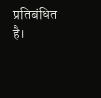प्रतिबंधित है।